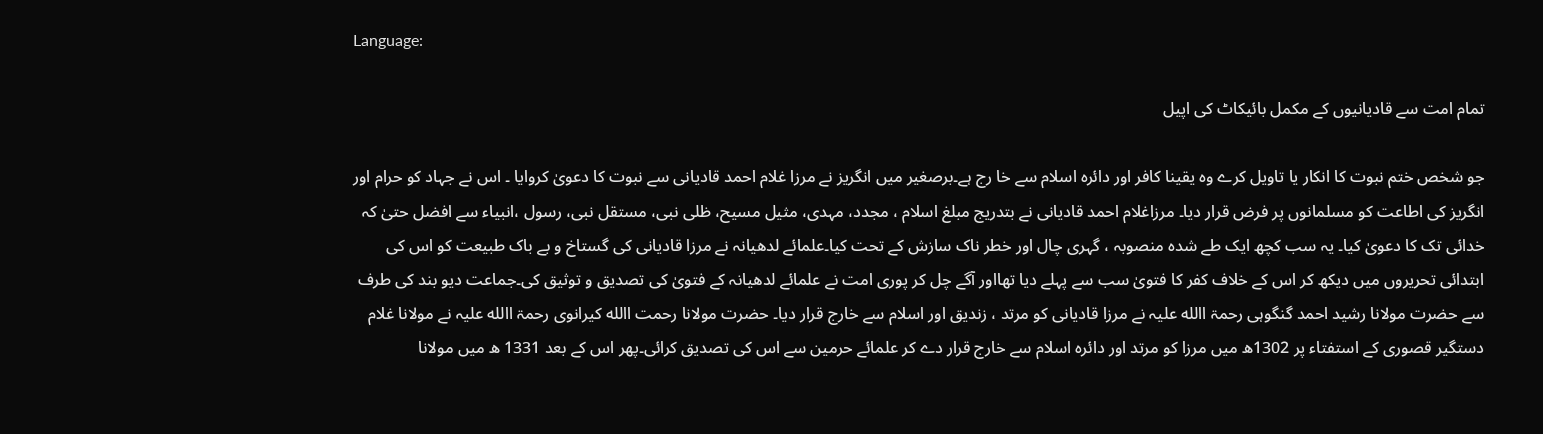Language:

تمام امت سے قادیانیوں کے مکمل بائیکاٹ کی اپیل

جو شخص ختم نبوت کا انکار یا تاویل کرے وہ یقینا کافر اور دائرہ اسلام سے خا رج ہے۔برصغیر میں انگریز نے مرزا غلام احمد قادیانی سے نبوت کا دعویٰ کروایا ۔ اس نے جہاد کو حرام اور انگریز کی اطاعت کو مسلمانوں پر فرض قرار دیا۔ مرزاغلام احمد قادیانی نے بتدریج مبلغ اسلام ، مجدد، مہدی، مثیل مسیح، ظلی نبی، مستقل نبی، رسول ،انبیاء سے افضل حتیٰ کہ خدائی تک کا دعویٰ کیا۔ یہ سب کچھ ایک طے شدہ منصوبہ ، گہری چال اور خطر ناک سازش کے تحت کیا۔علمائے لدھیانہ نے مرزا قادیانی کی گستاخ و بے باک طبیعت کو اس کی ابتدائی تحریروں میں دیکھ کر اس کے خلاف کفر کا فتویٰ سب سے پہلے دیا تھااور آگے چل کر پوری امت نے علمائے لدھیانہ کے فتویٰ کی تصدیق و توثیق کی۔جماعت دیو بند کی طرف سے حضرت مولانا رشید احمد گنگوہی رحمۃ االله علیہ نے مرزا قادیانی کو مرتد ، زندیق اور اسلام سے خارج قرار دیا۔ حضرت مولانا رحمت االله کیرانوی رحمۃ االله علیہ نے مولانا غلام دستگیر قصوری کے استفتاء پر 1302ھ میں مرزا کو مرتد اور دائرہ اسلام سے خارج قرار دے کر علمائے حرمین سے اس کی تصدیق کرائی۔پھر اس کے بعد 1331 ھ میں مولانا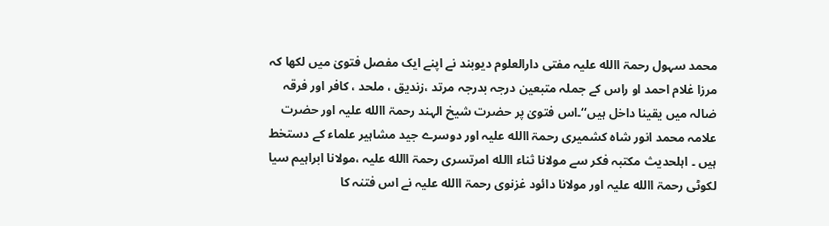محمد سہول رحمۃ االله علیہ مفتی دارالعلوم دیوبند نے اپنے ایک مفصل فتویٰ میں لکھا کہ مرزا غلام احمد او راس کے جملہ متبعین درجہ بدرجہ مرتد ،زندیق ، ملحد ، کافر اور فرقہ ضالہ میں یقینا داخل ہیں‘‘۔اس فتویٰ پر حضرت شیخ الہند رحمۃ االله علیہ اور حضرت علامہ محمد انور شاہ کشمیری رحمۃ االله علیہ اور دوسرے جید مشاہیر علماء کے دستخط ہیں ۔ اہلحدیث مکتبہ فکر سے مولانا ثناء االله امرتسری رحمۃ االله علیہ ،مولانا ابراہیم سیا لکوٹی رحمۃ االله علیہ اور مولانا دائود غزنوی رحمۃ االله علیہ نے اس فتنہ کا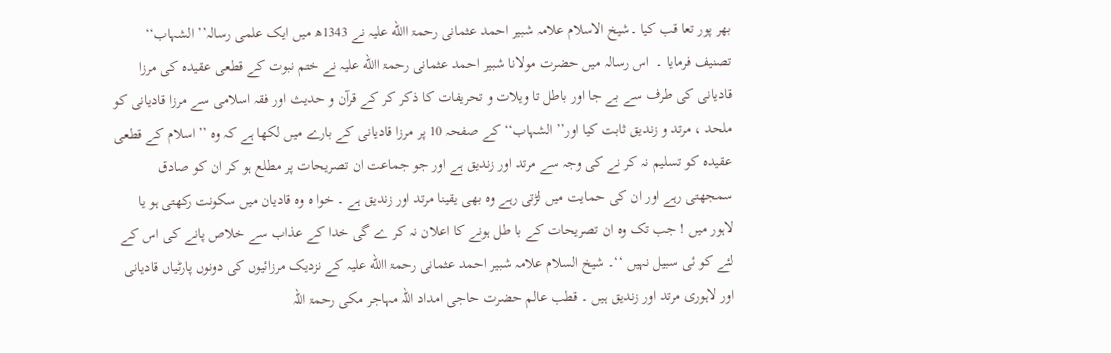بھر پور تعا قب کیا ۔شیخ الاسلام علامہ شبیر احمد عثمانی رحمۃ االله علیہ نے 1343ھ میں ایک علمی رسالہ’’ الشہاب‘‘ تصنیف فرمایا ۔  اس رسالہ میں حضرت مولانا شبیر احمد عثمانی رحمۃ االله علیہ نے ختم نبوت کے قطعی عقیدہ کی مرزا قادیانی کی طرف سے بے جا اور باطل تا ویلات و تحریفات کا ذکر کر کے قرآن و حدیث اور فقہ اسلامی سے مرزا قادیانی کو ملحد ، مرتد و زندیق ثابت کیا اور’’ الشہاب‘‘ کے صفحہ 10 پر مرزا قادیانی کے بارے میں لکھا ہے کہ وہ ’’اسلام کے قطعی عقیدہ کو تسلیم نہ کر نے کی وجہ سے مرتد اور زندیق ہے اور جو جماعت ان تصریحات پر مطلع ہو کر ان کو صادق سمجھتی رہے اور ان کی حمایت میں لڑتی رہے وہ بھی یقینا مرتد اور زندیق ہے ۔ خوا ہ وہ قادیان میں سکونت رکھتی ہو یا لاہور میں ! جب تک وہ ان تصریحات کے با طل ہونے کا اعلان نہ کر ے گی خدا کے عذاب سے خلاص پانے کی اس کے لئے کو ئی سبیل نہیں ‘‘۔ شیخ السلام علامہ شبیر احمد عثمانی رحمۃ االله علیہ کے نزدیک مرزائیوں کی دونوں پارٹیاں قادیانی اور لاہوری مرتد اور زندیق ہیں ۔ قطب عالم حضرت حاجی امداد اللہ مہاجر مکی رحمۃ اللہ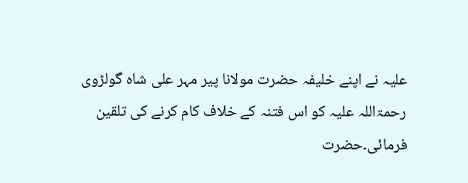علیہ نے اپنے خلیفہ حضرت مولانا پیر مہر علی شاہ گولڑوی رحمۃاللہ علیہ کو اس فتنہ کے خلاف کام کرنے کی تلقین فرمائی۔حضرت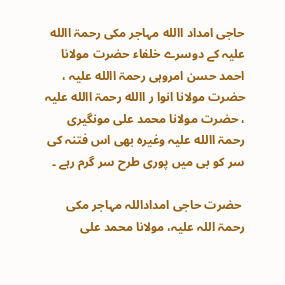حاجی امداد االله مہاجر مکی رحمۃ االله علیہ کے دوسرے خلفاء حضرت مولانا احمد حسن امروہی رحمۃ االله علیہ ، حضرت مولانا انوا ر االله رحمۃ االله علیہ ، حضرت مولانا محمد علی مونگیری رحمۃ االله علیہ وغیرہ بھی اس فتنہ کی سر کو بی میں پوری طرح سر گرم رہے ۔

 حضرت حاجی امداداللہ مہاجر مکی رحمۃ اللہ علیہ، مولانا محمد علی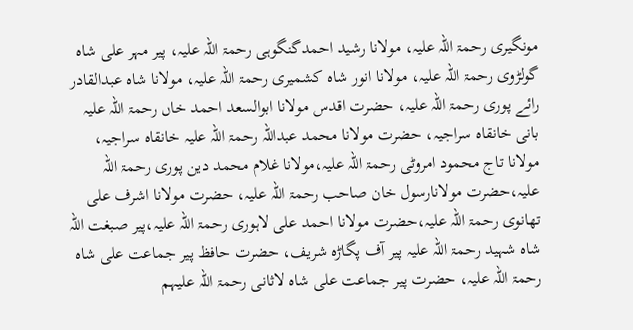مونگیری رحمۃ اللہ علیہ، مولانا رشید احمدگنگوہی رحمۃ اللہ علیہ، پیر مہر علی شاہ گولڑوی رحمۃ اللہ علیہ، مولانا انور شاہ کشمیری رحمۃ اللہ علیہ، مولانا شاہ عبدالقادر رائے پوری رحمۃ اللہ علیہ، حضرت اقدس مولانا ابوالسعد احمد خاں رحمۃ اللہ علیہ بانی خانقاہ سراجیہ، حضرت مولانا محمد عبداللہ رحمۃ اللہ علیہ خانقاہ سراجیہ، مولانا تاج محمود امروٹی رحمۃ اللہ علیہ،مولانا غلام محمد دین پوری رحمۃ اللہ علیہ،حضرت مولانارسول خان صاحب رحمۃ اللہ علیہ، حضرت مولانا اشرف علی تھانوی رحمۃ اللہ علیہ،حضرت مولانا احمد علی لاہوری رحمۃ اللہ علیہ،پیر صبغت اللہ شاہ شہید رحمۃ اللہ علیہ پیر آف پگاڑہ شریف، حضرت حافظ پیر جماعت علی شاہ رحمۃ اللہ علیہ، حضرت پیر جماعت علی شاہ لاثانی رحمۃ اللہ علیہم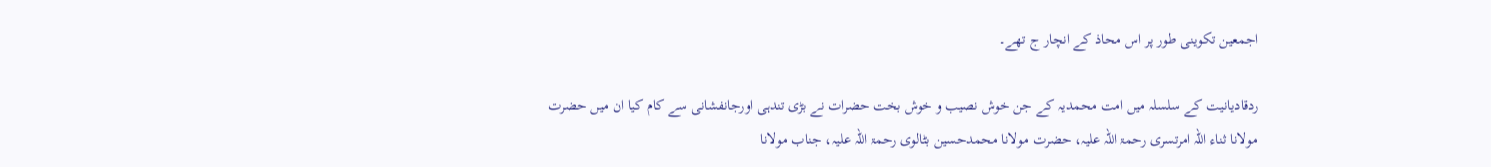اجمعین تکوینی طور پر اس محاذ کے انچار ج تھے۔

ردقادیانیت کے سلسلہ میں امت محمدیہ کے جن خوش نصیب و خوش بخت حضرات نے بڑی تندہی اورجانفشانی سے کام کیا ان میں حضرت مولانا ثناء اللہ امرتسری رحمۃ اللہ علیہ، حضرت مولانا محمدحسین بٹالوی رحمۃ اللہ علیہ، جناب مولانا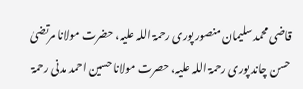قاضی محمد سلیمان منصور پوری رحمۃ اللہ علیہ، حضرت مولانا مرتضیٰ حسن چاند پوری رحمۃ اللہ علیہ، حصرت مولانا حسین احمد مدنی رحمۃ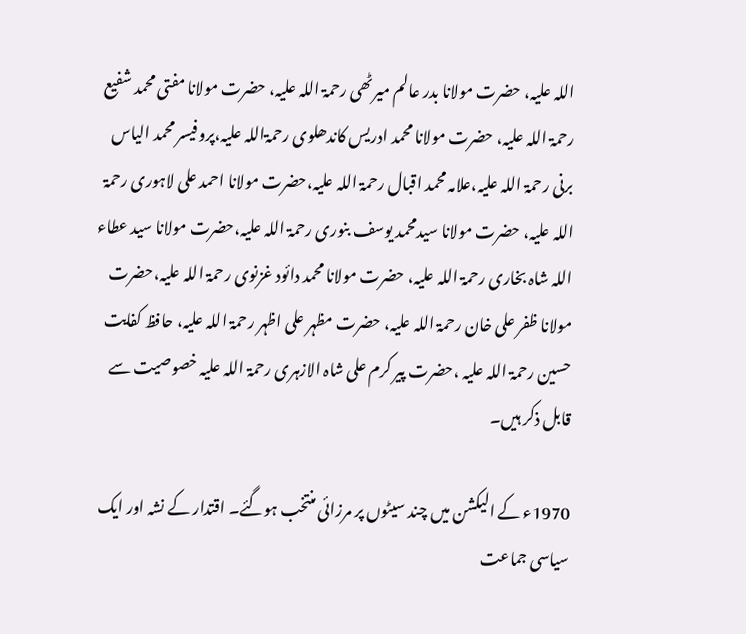اللہ علیہ، حضرت مولانا بدر عالم میرٹھی رحمۃ اللہ علیہ، حضرت مولانا مفتی محمد شفیع رحمۃ اللہ علیہ، حضرت مولانا محمد ادریس کاندھلوی رحمۃاللہ علیہ،پروفیسر محمد الیاس برنی رحمۃ اللہ علیہ،علامہ محمد اقبال رحمۃ اللہ علیہ،حضرت مولانا احمد علی لاہوری رحمۃ اللہ علیہ، حضرت مولانا سیدمحمد یوسف بنوری رحمۃ اللہ علیہ،حضرت مولانا سید عطاء اللہ شاہ بخاری رحمۃ اللہ علیہ، حضرت مولانا محمد دائود غزنوی رحمۃ اللہ علیہ،حضرت مولانا ظفر علی خان رحمۃ اللہ علیہ، حضرت مظہر علی اظہر رحمۃ اللہ علیہ، حافظ کفایت حسین رحمۃ اللہ علیہ ،حضرت پیر کرم علی شاہ الازہری رحمۃ اللہ علیہ خصوصیت سے قابل ذکر ہیں۔

1970ء کے الیکشن میں چند سیٹوں پر مرزائی منتخب ہوگئے۔ اقتدار کے نشہ اور ایک سیاسی جماعت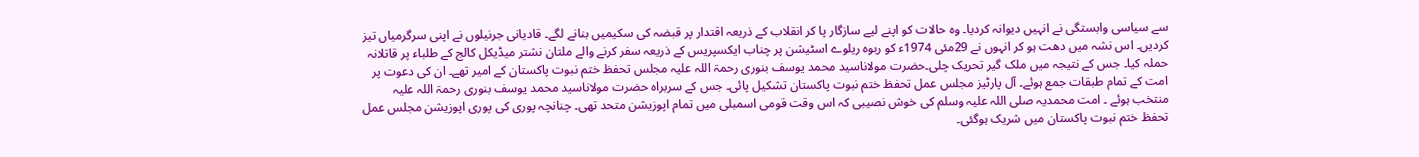سے سیاسی وابستگی نے انہیں دیوانہ کردیا۔ وہ حالات کو اپنے لیے سازگار پا کر انقلاب کے ذریعہ اقتدار پر قبضہ کی سکیمیں بنانے لگے۔ قادیانی جرنیلوں نے اپنی سرگرمیاں تیز کردیں۔ اس نشہ میں دھت ہو کر انہوں نے 29مئی 1974ء کو ربوہ ریلوے اسٹیشن پر چناب ایکسپریس کے ذریعہ سفر کرنے والے ملتان نشتر میڈیکل کالج کے طلباء پر قاتلانہ حملہ کیا۔ جس کے نتیجہ میں ملک گیر تحریک چلی۔حضرت مولاناسید محمد یوسف بنوری رحمۃ اللہ علیہ مجلس تحفظ ختم نبوت پاکستان کے امیر تھے۔ ان کی دعوت پر امت کے تمام طبقات جمع ہوئے۔ آل پارٹیز مجلس عمل تحفظ ختم نبوت پاکستان تشکیل پائی۔ جس کے سربراہ حضرت مولاناسید محمد یوسف بنوری رحمۃ اللہ علیہ منتخب ہوئے ۔ امت محمدیہ صلی اللہ علیہ وسلم کی خوش نصیبی کہ اس وقت قومی اسمبلی میں تمام اپوزیشن متحد تھی۔ چنانچہ پوری کی پوری اپوزیشن مجلس عمل تحفظ ختم نبوت پاکستان میں شریک ہوگئی۔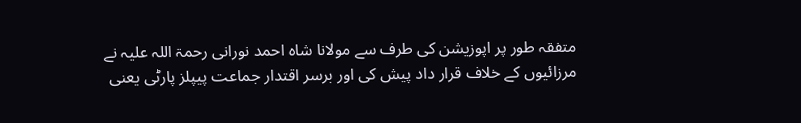متفقہ طور پر اپوزیشن کی طرف سے مولانا شاہ احمد نورانی رحمۃ اللہ علیہ نے مرزائیوں کے خلاف قرار داد پیش کی اور برسر اقتدار جماعت پیپلز پارٹی یعنی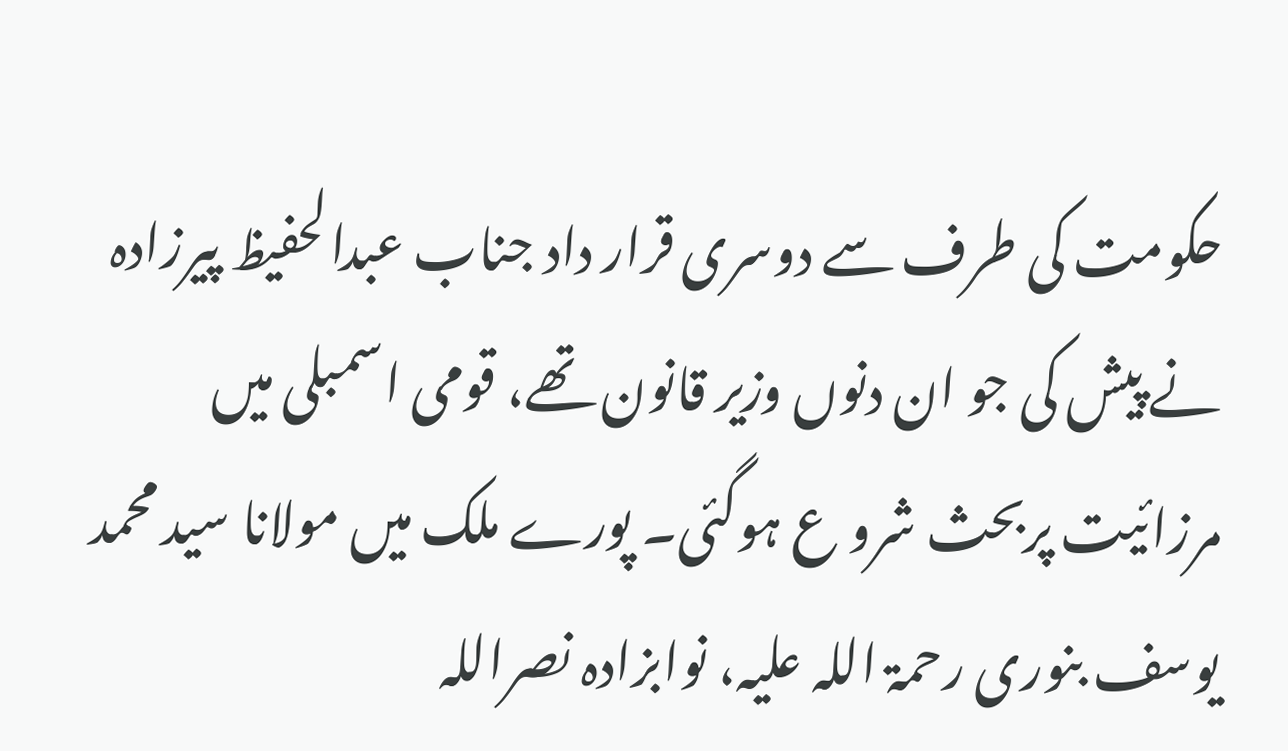حکومت کی طرف سے دوسری قرار داد جناب عبدالحفیظ پیرزادہ نے پیش کی جو ان دنوں وزیر قانون تھے، قومی اسمبلی میں مرزائیت پربحث شرو ع ہوگئی۔ پورے ملک میں مولانا سید محمد یوسف بنوری رحمۃ اللہ علیہ، نوابزادہ نصراللہ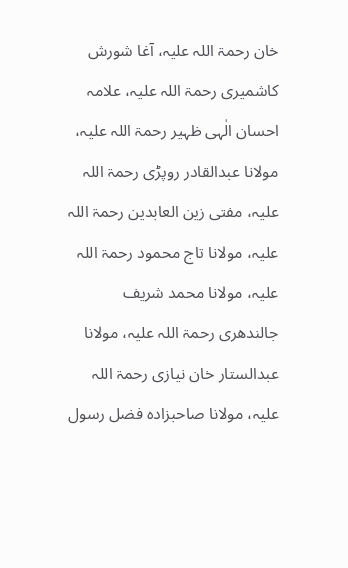خان رحمۃ اللہ علیہ، آغا شورش کاشمیری رحمۃ اللہ علیہ، علامہ احسان الٰہی ظہیر رحمۃ اللہ علیہ، مولانا عبدالقادر روپڑی رحمۃ اللہ علیہ، مفتی زین العابدین رحمۃ اللہ علیہ، مولانا تاج محمود رحمۃ اللہ علیہ، مولانا محمد شریف جالندھری رحمۃ اللہ علیہ، مولانا عبدالستار خان نیازی رحمۃ اللہ علیہ، مولانا صاحبزادہ فضل رسول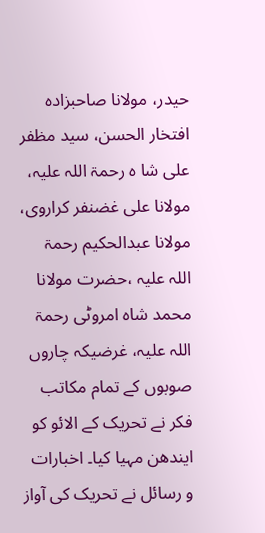حیدر، مولانا صاحبزادہ افتخار الحسن، سید مظفر علی شا ہ رحمۃ اللہ علیہ، مولانا علی غضنفر کراروی، مولانا عبدالحکیم رحمۃ اللہ علیہ ،حضرت مولانا محمد شاہ امروٹی رحمۃ اللہ علیہ، غرضیکہ چاروں صوبوں کے تمام مکاتب فکر نے تحریک کے الائو کو ایندھن مہیا کیا۔ اخبارات و رسائل نے تحریک کی آواز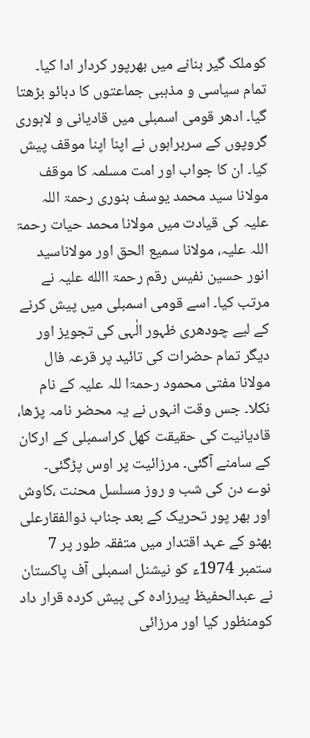کوملک گیر بنانے میں بھرپور کردار ادا کیا۔ تمام سیاسی و مذہبی جماعتوں کا دبائو بڑھتا گیا۔ ادھر قومی اسمبلی میں قادیانی و لاہوری گروپوں کے سربراہوں نے اپنا اپنا موقف پیش کیا۔ ان کا جواب اور امت مسلمہ کا موقف مولانا سید محمد یوسف بنوری رحمۃ اللہ علیہ کی قیادت میں مولانا محمد حیات رحمۃ اللہ علیہ، مولانا سمیع الحق اور مولاناسید انور حسین نفیس رقم رحمۃ االله علیہ نے مرتب کیا۔ اسے قومی اسمبلی میں پیش کرنے کے لیے چودھری ظہور الٰہی کی تجویز اور دیگر تمام حضرات کی تائید پر قرعہ فال مولانا مفتی محمود رحمۃا للہ علیہ کے نام نکلا۔ جس وقت انہوں نے یہ محضر نامہ پڑھا، قادیانیت کی حقیقت کھل کراسمبلی کے ارکان کے سامنے آگئی۔ مرزائیت پر اوس پڑگئی۔ نوے دن کی شب و روز مسلسل محنت ،کاوش اور بھر پور تحریک کے بعد جناب ذوالفقارعلی بھٹو کے عہد اقتدار میں متفقہ طور پر 7 ستمبر 1974ء کو نیشنل اسمبلی آف پاکستان نے عبدالحفیظ پیرزادہ کی پیش کردہ قرار داد کومنظور کیا اور مرزائی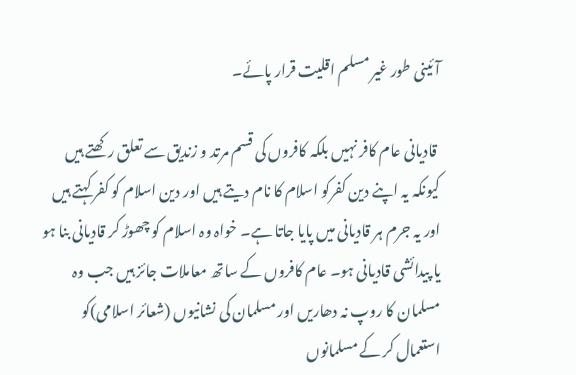آئینی طور غیر مسلم اقلیت قرار پائے۔

 قادیانی عام کافر نہیں بلکہ کافروں کی قسم مرتد و زندیق سے تعلق رکھتے ہیں کیونکہ یہ اپنے دین کفرکو اسلام کا نام دیتے ہیں اور دین اسلام کو کفر کہتے ہیں اور یہ جرم ہر قادیانی میں پایا جاتا ہے۔ خواہ وہ اسلام کو چھوڑ کر قادیانی بنا ہو یا پیدائشی قادیانی ہو۔ عام کافروں کے ساتھ معاملات جائز ہیں جب وہ مسلمان کا روپ نہ دھاریں اور مسلمان کی نشانیوں (شعائر اسلامی)کو استعمال کر کے مسلمانوں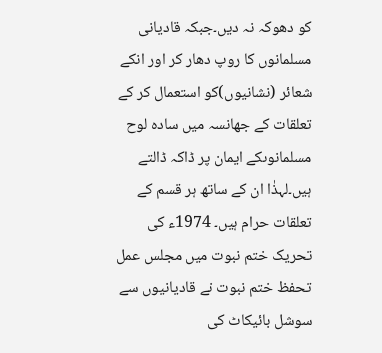کو دھوکہ نہ دیں۔جبکہ قادیانی مسلمانوں کا روپ دھار کر اور انکے شعائر (نشانیوں)کو استعمال کر کے تعلقات کے جھانسہ میں سادہ لوح مسلمانوںکے ایمان پر ڈاکہ ڈالتے ہیں۔لہذٰا ان کے ساتھ ہر قسم کے تعلقات حرام ہیں۔ 1974ء کی تحریک ختم نبوت میں مجلس عمل تحفظ ختم نبوت نے قادیانیوں سے سوشل بائیکاٹ کی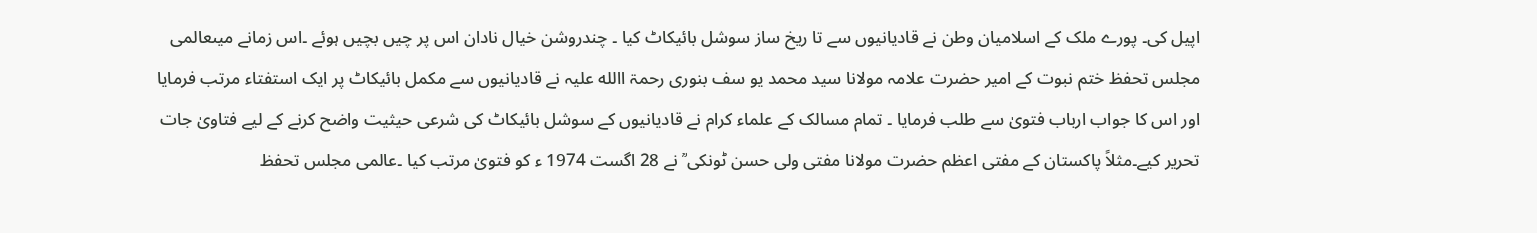اپیل کی۔ پورے ملک کے اسلامیان وطن نے قادیانیوں سے تا ریخ ساز سوشل بائیکاٹ کیا ۔ چندروشن خیال نادان اس پر چیں بچیں ہوئے ۔اس زمانے میںعالمی مجلس تحفظ ختم نبوت کے امیر حضرت علامہ مولانا سید محمد یو سف بنوری رحمۃ االله علیہ نے قادیانیوں سے مکمل بائیکاٹ پر ایک استفتاء مرتب فرمایا اور اس کا جواب ارباب فتویٰ سے طلب فرمایا ۔ تمام مسالک کے علماء کرام نے قادیانیوں کے سوشل بائیکاٹ کی شرعی حیثیت واضح کرنے کے لیے فتاویٰ جات تحریر کیے۔مثلاً پاکستان کے مفتی اعظم حضرت مولانا مفتی ولی حسن ٹونکی ؒ نے 28 اگست 1974 ء کو فتویٰ مرتب کیا ۔عالمی مجلس تحفظ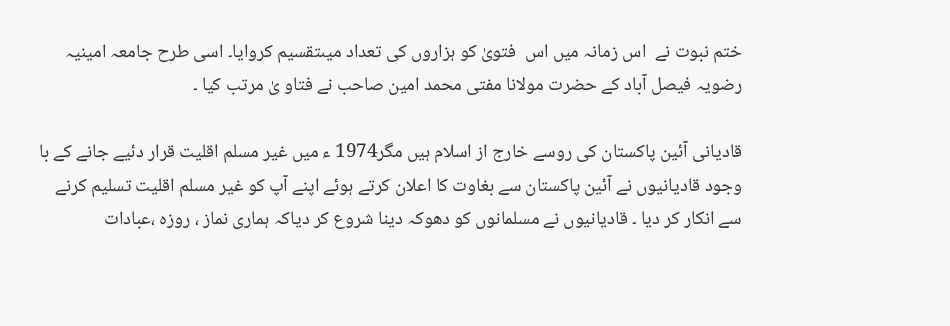ختم نبوت نے  اس زمانہ میں اس  فتویٰ کو ہزاروں کی تعداد میںتقسیم کروایا۔ اسی طرح جامعہ امینیہ رضویہ فیصل آباد کے حضرت مولانا مفتی محمد امین صاحب نے فتاو یٰ مرتب کیا ۔

قادیانی آئین پاکستان کی روسے خارج از اسلام ہیں مگر1974 ء میں غیر مسلم اقلیت قرار دئیے جانے کے با وجود قادیانیوں نے آئین پاکستان سے بغاوت کا اعلان کرتے ہوئے اپنے آپ کو غیر مسلم اقلیت تسلیم کرنے سے انکار کر دیا ۔ قادیانیوں نے مسلمانوں کو دھوکہ دینا شروع کر دیاکہ ہماری نماز ، روزہ ،عبادات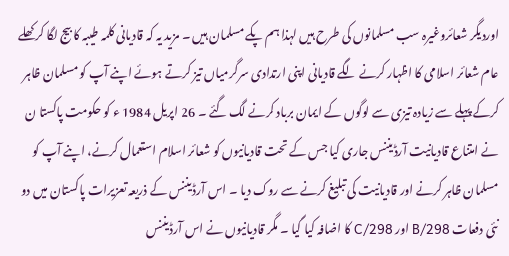اوردیگر شعائروغیرہ سب مسلمانوں کی طرح ہیں لہذا ہم پکے مسلمان ہیں ۔ مزید یہ کہ قادیانی کلمہ طیبہ کا بیج لگا کر کھلے عام شعائر اسلامی کا اظہار کرنے لگے قادیانی اپنی ارتدادی سرگرمیاں تیز کرتے ہوئے اپنے آپ کو مسلمان ظاہر کرکے پہلے سے زیادہ تیزی سے لوگوں کے ایمان برباد کرنے لگ گئے ۔ 26 اپریل 1984 ء کو حکومت پاکستا ن نے امتناع قادیانیت آرڈیننس جاری کیا جس کے تحت قادیانیوں کو شعائر اسلام استعمال کرنے، اپنے آپ کو مسلمان ظاہر کرنے اور قادیانیت کی تبلیغ کرنے سے روک دیا ۔ اس آرڈیننس کے ذریعہ تعزیرات پاکستان میں دو نئی دفعات 298/B اور 298/C کا اضافہ کیا گیا ۔ مگر قادیانیوں نے اس آرڈیننس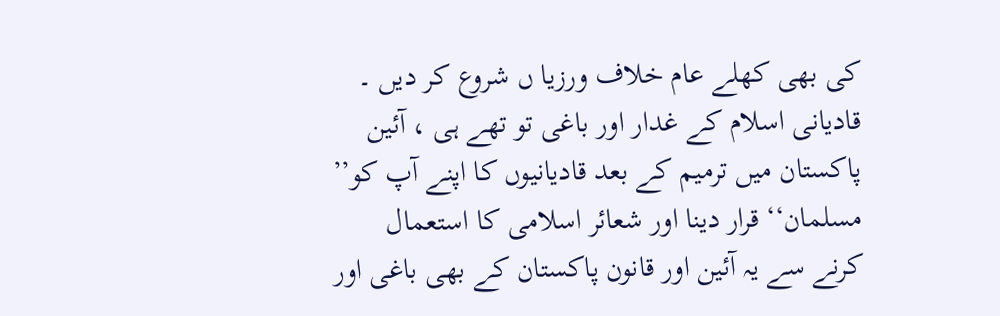کی بھی کھلے عام خلاف ورزیا ں شروع کر دیں ۔ قادیانی اسلام کے غدار اور باغی تو تھے ہی ، آئین پاکستان میں ترمیم کے بعد قادیانیوں کا اپنے آپ کو’’ مسلمان‘‘ قرار دینا اور شعائر اسلامی کا استعمال کرنے سے یہ آئین اور قانون پاکستان کے بھی باغی اور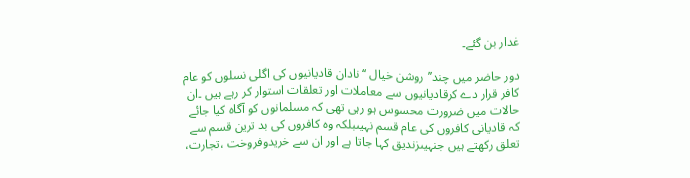غدار بن گئے۔

دور حاضر میں چند’’روشن خیال ‘‘نادان قادیانیوں کی اگلی نسلوں کو عام کافر قرار دے کرقادیانیوں سے معاملات اور تعلقات استوار کر رہے ہیں ۔ان حالات میں ضرورت محسوس ہو رہی تھی کہ مسلمانوں کو آگاہ کیا جائے کہ قادیانی کافروں کی عام قسم نہیںبلکہ وہ کافروں کی بد ترین قسم سے تعلق رکھتے ہیں جنہیںزندیق کہا جاتا ہے اور ان سے خریدوفروخت ،تجارت،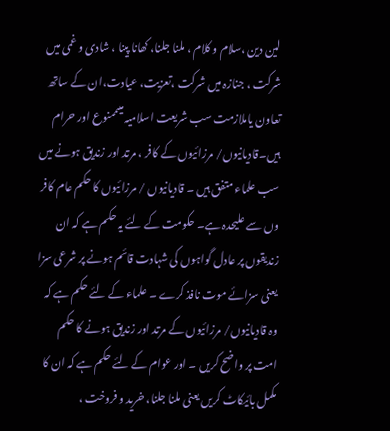لین دین ،سلام و کلام ، ملنا جلنا، کھانا پینا ، شادی و غمی میں شرکت ، جنازہ میں شرکت ،تعزیت، عیادت،ان کے ساتھ تعاون یاملازمت سب شریعت اسلامیہ میںممنوع اور حرام ہیں۔قادیانیوں/ مرزائیوں کے کافر ، مرتد اور زندیق ہونے میں سب علماء متفق ہیں ۔ قادیانیوں / مرزائیوں کا حکم عام کافر وں سے علیحدہ ہے۔ حکومت کے لئے یہ حکم ہے کہ ان زندیقوں پر عادل گواہوں کی شہادت قائم ہونے پر شرعی سزا یعنی سزائے موت نافذ کرے ۔ علماء کے لئے حکم ہے کہ وہ قادیانیوں/ مرزائیوں کے مرتد اور زندیق ہونے کا حکم امت پر واضح کریں ۔ اور عوام کے لئے حکم ہے کہ ان کا مکمل بائیکاٹ کریں یعنی ملنا جلنا، خرید و فروخت ،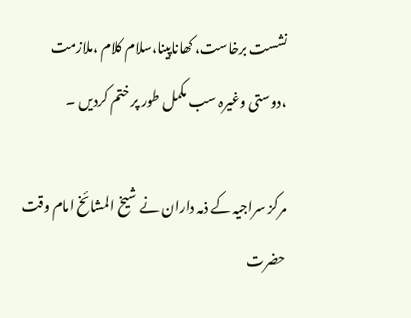نشست برخاست، کھاناپینا،سلام کلام ،ملازمت ،دوستی وغیرہ سب مکمل طور پر ختم کردیں ۔

مرکز سراجیہ کے ذمہ داران نے شیخ المشائخ امام وقت حضرت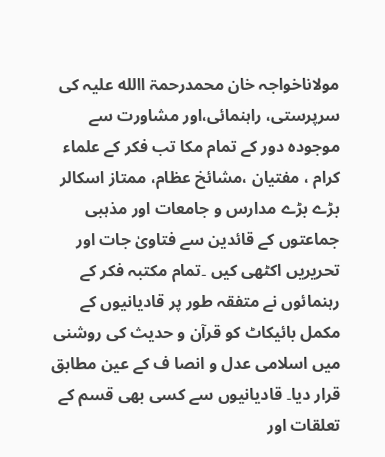مولاناخواجہ خان محمدرحمۃ االله علیہ کی سرپرستی، راہنمائی،اور مشاورت سے موجودہ دور کے تمام مکا تب فکر کے علماء کرام ، مفتیان ،مشائخ عظام، ممتاز اسکالر بڑے بڑے مدارس و جامعات اور مذہبی جماعتوں کے قائدین سے فتاویٰ جات اور تحریریں اکٹھی کیں ۔تمام مکتبہ فکر کے رہنمائوں نے متفقہ طور پر قادیانیوں کے مکمل بائیکاٹ کو قرآن و حدیث کی روشنی میں اسلامی عدل و انصا ف کے عین مطابق قرار دیا۔ قادیانیوں سے کسی بھی قسم کے تعلقات اور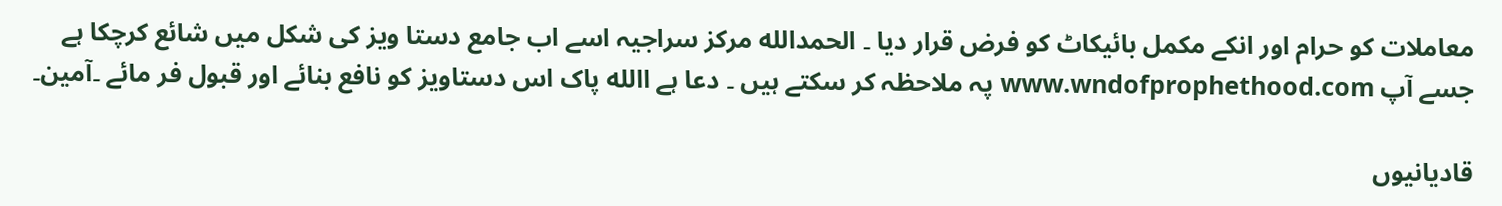معاملات کو حرام اور انکے مکمل بائیکاٹ کو فرض قرار دیا ۔ الحمدالله مرکز سراجیہ اسے اب جامع دستا ویز کی شکل میں شائع کرچکا ہے جسے آپ www.wndofprophethood.com پہ ملاحظہ کر سکتے ہیں ۔ دعا ہے االله پاک اس دستاویز کو نافع بنائے اور قبول فر مائے ۔آمین۔

قادیانیوں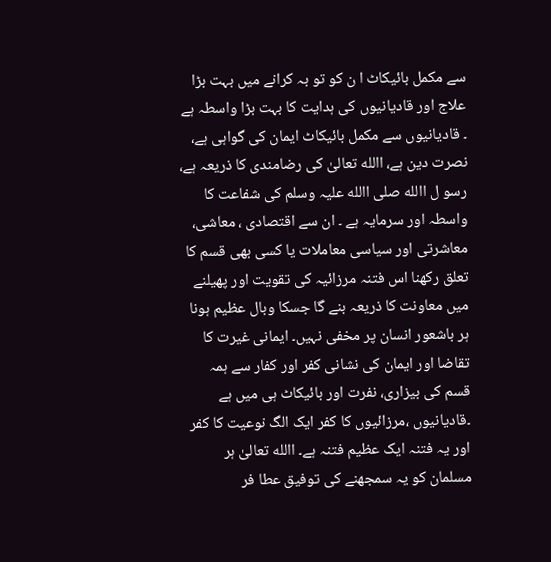سے مکمل بائیکاٹ ا ن کو تو بہ کرانے میں بہت بڑا علاج اور قادیانیوں کی ہدایت کا بہت بڑا واسطہ ہے ۔ قادیانیوں سے مکمل بائیکاٹ ایمان کی گواہی ہے، نصرت دین ہے، االله تعالیٰ کی رضامندی کا ذریعہ ہے، رسو ل االله صلی االله علیہ وسلم کی شفاعت کا واسطہ اور سرمایہ ہے ۔ ان سے اقتصادی ، معاشی، معاشرتی اور سیاسی معاملات یا کسی بھی قسم کا تعلق رکھنا اس فتنہ مرزائیہ کی تقویت اور پھیلنے میں معاونت کا ذریعہ بنے گا جسکا وبال عظیم ہونا ہر باشعور انسان پر مخفی نہیں۔ ایمانی غیرت کا تقاضا اور ایمان کی نشانی کفر اور کفار سے ہمہ قسم کی بیزاری، نفرت اور بائیکاٹ ہی میں ہے ۔قادیانیوں ،مرزائیوں کا کفر ایک الگ نوعیت کا کفر اور یہ فتنہ ایک عظیم فتنہ ہے۔ االله تعالیٰ ہر مسلمان کو یہ سمجھنے کی توفیق عطا فر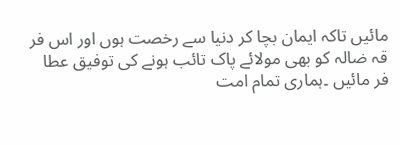مائیں تاکہ ایمان بچا کر دنیا سے رخصت ہوں اور اس فر قہ ضالہ کو بھی مولائے پاک تائب ہونے کی توفیق عطا فر مائیں ۔ہماری تمام امت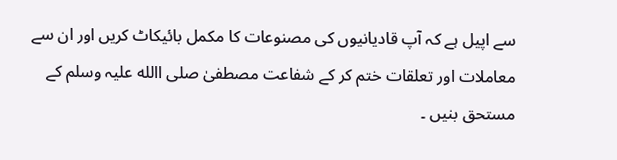سے اپیل ہے کہ آپ قادیانیوں کی مصنوعات کا مکمل بائیکاٹ کریں اور ان سے معاملات اور تعلقات ختم کر کے شفاعت مصطفیٰ صلی االله علیہ وسلم کے مستحق بنیں ۔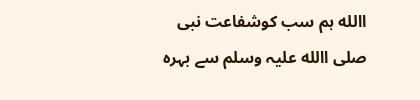االله ہم سب کوشفاعت نبی صلی االله علیہ وسلم سے بہرہ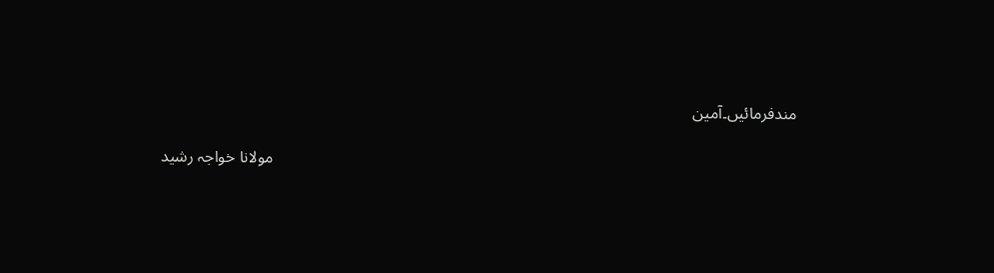مندفرمائیں۔آمین

                                                                                                                              مولانا خواجہ رشید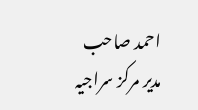احمد صاحب      مدیر مرکز سراجیہ